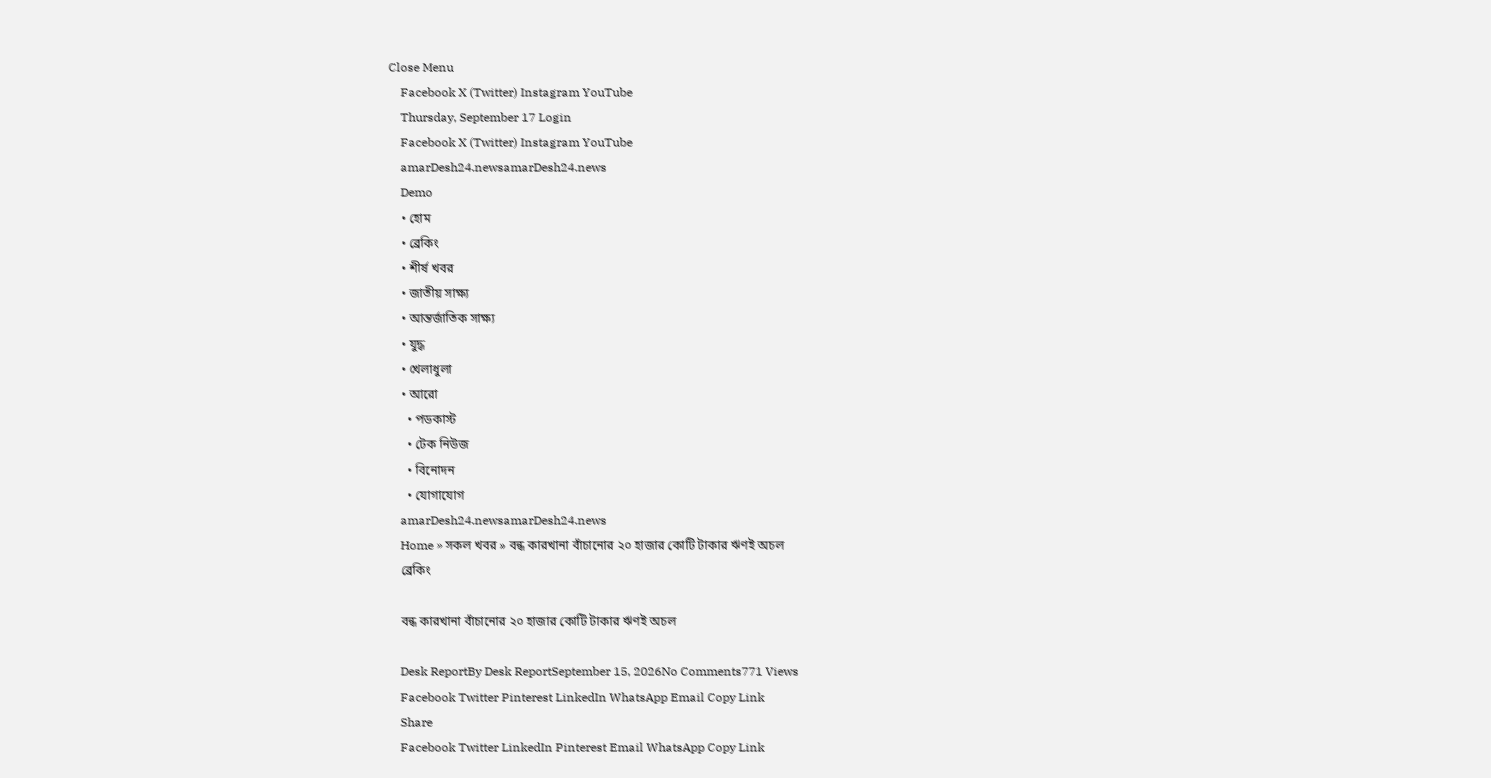Close Menu
    Facebook X (Twitter) Instagram YouTube
    Thursday, September 17 Login
    Facebook X (Twitter) Instagram YouTube
    amarDesh24.newsamarDesh24.news
    Demo
    • হোম
    • ব্রেকিং
    • শীর্ষ খবর
    • জাতীয় সাক্ষ্য
    • আন্তর্জাতিক সাক্ষ্য
    • যুদ্ধ
    • খেলাধুলা
    • আরো
      • পডকাস্ট
      • টেক নিউজ
      • বিনোদন
      • যোগাযোগ
    amarDesh24.newsamarDesh24.news
    Home » সকল খবর » বন্ধ কারখানা বাঁচানোর ২০ হাজার কোটি টাকার ঋণই অচল
    ব্রেকিং

    বন্ধ কারখানা বাঁচানোর ২০ হাজার কোটি টাকার ঋণই অচল

    Desk ReportBy Desk ReportSeptember 15, 2026No Comments771 Views
    Facebook Twitter Pinterest LinkedIn WhatsApp Email Copy Link
    Share
    Facebook Twitter LinkedIn Pinterest Email WhatsApp Copy Link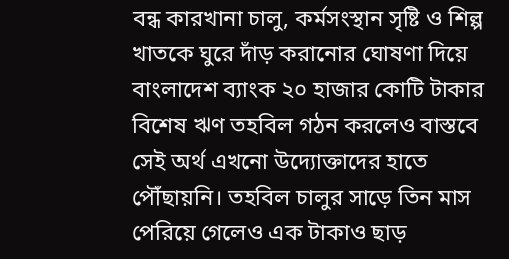বন্ধ কারখানা চালু, কর্মসংস্থান সৃষ্টি ও শিল্প খাতকে ঘুরে দাঁড় করানোর ঘোষণা দিয়ে বাংলাদেশ ব্যাংক ২০ হাজার কোটি টাকার বিশেষ ঋণ তহবিল গঠন করলেও বাস্তবে সেই অর্থ এখনো উদ্যোক্তাদের হাতে পৌঁছায়নি। তহবিল চালুর সাড়ে তিন মাস পেরিয়ে গেলেও এক টাকাও ছাড়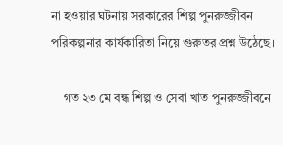না হওয়ার ঘটনায় সরকারের শিল্প পুনরুজ্জীবন পরিকল্পনার কার্যকারিতা নিয়ে গুরুতর প্রশ্ন উঠেছে।

    গত ২৩ মে বন্ধ শিল্প ও সেবা খাত পুনরুজ্জীবনে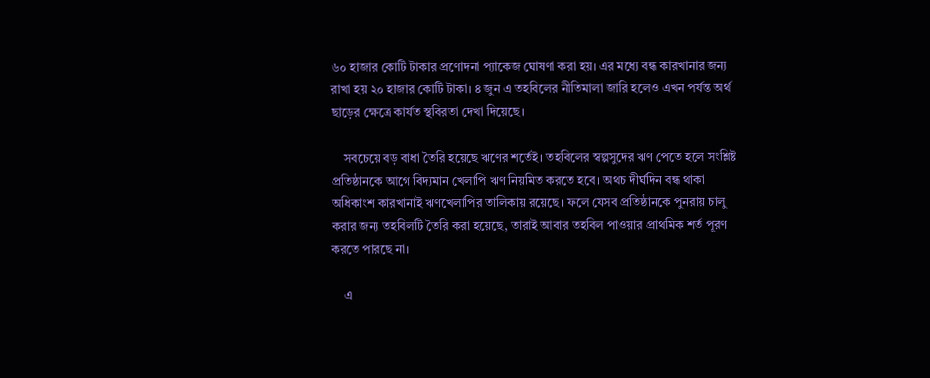৬০ হাজার কোটি টাকার প্রণোদনা প্যাকেজ ঘোষণা করা হয়। এর মধ্যে বন্ধ কারখানার জন্য রাখা হয় ২০ হাজার কোটি টাকা। ৪ জুন এ তহবিলের নীতিমালা জারি হলেও এখন পর্যন্ত অর্থ ছাড়ের ক্ষেত্রে কার্যত স্থবিরতা দেখা দিয়েছে।

    সবচেয়ে বড় বাধা তৈরি হয়েছে ঋণের শর্তেই। তহবিলের স্বল্পসুদের ঋণ পেতে হলে সংশ্লিষ্ট প্রতিষ্ঠানকে আগে বিদ্যমান খেলাপি ঋণ নিয়মিত করতে হবে। অথচ দীর্ঘদিন বন্ধ থাকা অধিকাংশ কারখানাই ঋণখেলাপির তালিকায় রয়েছে। ফলে যেসব প্রতিষ্ঠানকে পুনরায় চালু করার জন্য তহবিলটি তৈরি করা হয়েছে, তারাই আবার তহবিল পাওয়ার প্রাথমিক শর্ত পূরণ করতে পারছে না।

    এ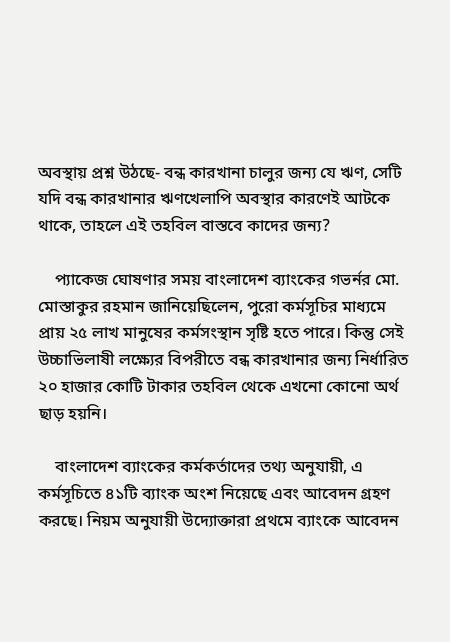অবস্থায় প্রশ্ন উঠছে- বন্ধ কারখানা চালুর জন্য যে ঋণ, সেটি যদি বন্ধ কারখানার ঋণখেলাপি অবস্থার কারণেই আটকে থাকে, তাহলে এই তহবিল বাস্তবে কাদের জন্য?

    প্যাকেজ ঘোষণার সময় বাংলাদেশ ব্যাংকের গভর্নর মো. মোস্তাকুর রহমান জানিয়েছিলেন, পুরো কর্মসূচির মাধ্যমে প্রায় ২৫ লাখ মানুষের কর্মসংস্থান সৃষ্টি হতে পারে। কিন্তু সেই উচ্চাভিলাষী লক্ষ্যের বিপরীতে বন্ধ কারখানার জন্য নির্ধারিত ২০ হাজার কোটি টাকার তহবিল থেকে এখনো কোনো অর্থ ছাড় হয়নি।

    বাংলাদেশ ব্যাংকের কর্মকর্তাদের তথ্য অনুযায়ী, এ কর্মসূচিতে ৪১টি ব্যাংক অংশ নিয়েছে এবং আবেদন গ্রহণ করছে। নিয়ম অনুযায়ী উদ্যোক্তারা প্রথমে ব্যাংকে আবেদন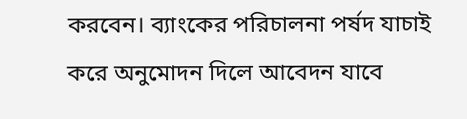করবেন। ব্যাংকের পরিচালনা পর্ষদ যাচাই করে অনুমোদন দিলে আবেদন যাবে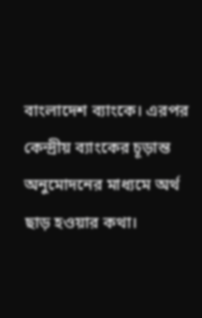বাংলাদেশ ব্যাংকে। এরপর কেন্দ্রীয় ব্যাংকের চূড়ান্ত অনুমোদনের মাধ্যমে অর্থ ছাড় হওয়ার কথা।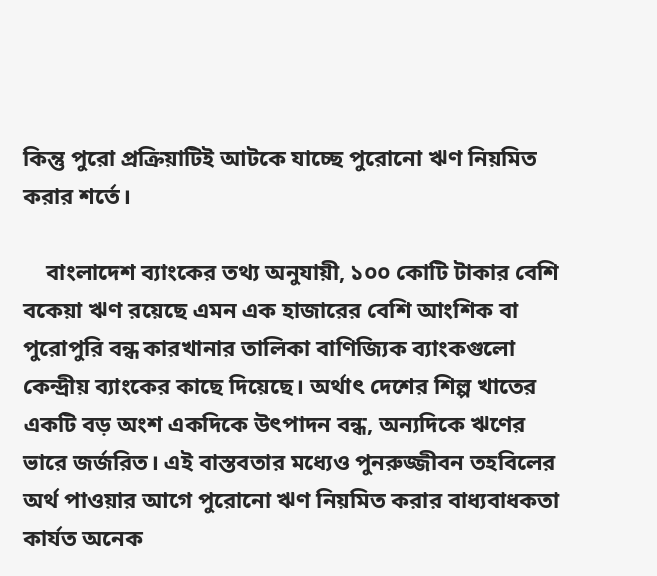কিন্তু পুরো প্রক্রিয়াটিই আটকে যাচ্ছে পুরোনো ঋণ নিয়মিত করার শর্তে।

    বাংলাদেশ ব্যাংকের তথ্য অনুযায়ী, ১০০ কোটি টাকার বেশি বকেয়া ঋণ রয়েছে এমন এক হাজারের বেশি আংশিক বা পুরোপুরি বন্ধ কারখানার তালিকা বাণিজ্যিক ব্যাংকগুলো কেন্দ্রীয় ব্যাংকের কাছে দিয়েছে। অর্থাৎ দেশের শিল্প খাতের একটি বড় অংশ একদিকে উৎপাদন বন্ধ, অন্যদিকে ঋণের ভারে জর্জরিত। এই বাস্তবতার মধ্যেও পুনরুজ্জীবন তহবিলের অর্থ পাওয়ার আগে পুরোনো ঋণ নিয়মিত করার বাধ্যবাধকতা কার্যত অনেক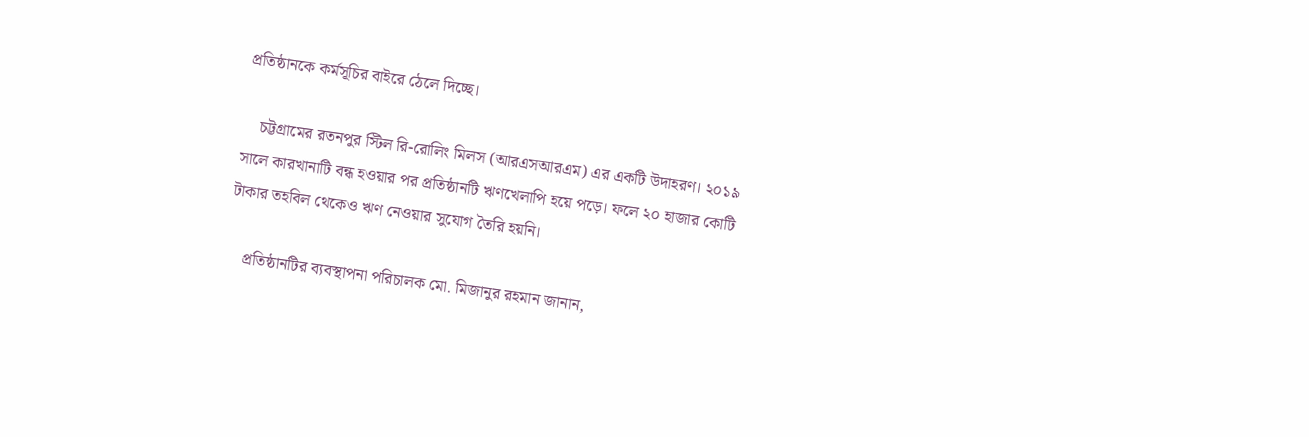প্রতিষ্ঠানকে কর্মসূচির বাইরে ঠেলে দিচ্ছে।

    চট্টগ্রামের রতনপুর স্টিল রি-রোলিং মিলস (আরএসআরএম) এর একটি উদাহরণ। ২০১৯ সালে কারখানাটি বন্ধ হওয়ার পর প্রতিষ্ঠানটি ঋণখেলাপি হয়ে পড়ে। ফলে ২০ হাজার কোটি টাকার তহবিল থেকেও ঋণ নেওয়ার সুযোগ তৈরি হয়নি।

    প্রতিষ্ঠানটির ব্যবস্থাপনা পরিচালক মো. মিজানুর রহমান জানান,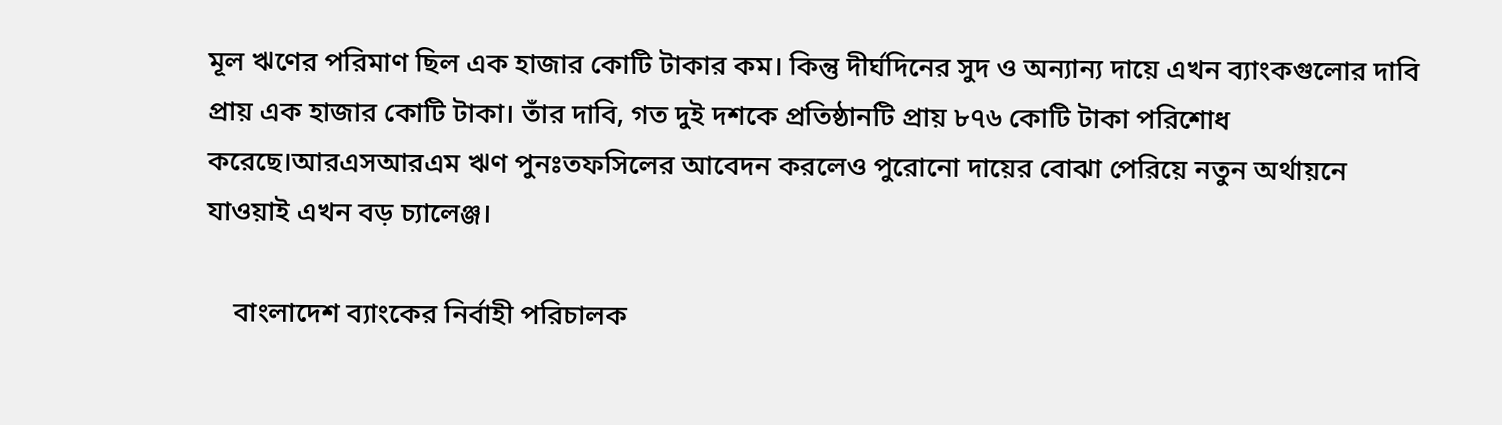মূল ঋণের পরিমাণ ছিল এক হাজার কোটি টাকার কম। কিন্তু দীর্ঘদিনের সুদ ও অন্যান্য দায়ে এখন ব্যাংকগুলোর দাবি প্রায় এক হাজার কোটি টাকা। তাঁর দাবি, গত দুই দশকে প্রতিষ্ঠানটি প্রায় ৮৭৬ কোটি টাকা পরিশোধ করেছে।আরএসআরএম ঋণ পুনঃতফসিলের আবেদন করলেও পুরোনো দায়ের বোঝা পেরিয়ে নতুন অর্থায়নে যাওয়াই এখন বড় চ্যালেঞ্জ।

    বাংলাদেশ ব্যাংকের নির্বাহী পরিচালক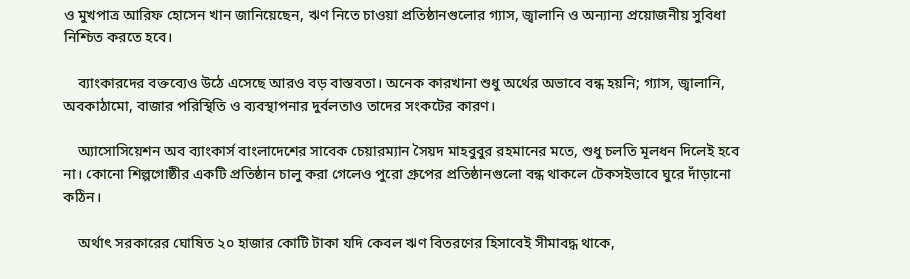ও মুখপাত্র আরিফ হোসেন খান জানিয়েছেন, ঋণ নিতে চাওয়া প্রতিষ্ঠানগুলোর গ্যাস, জ্বালানি ও অন্যান্য প্রয়োজনীয় সুবিধা নিশ্চিত করতে হবে।

    ব্যাংকারদের বক্তব্যেও উঠে এসেছে আরও বড় বাস্তবতা। অনেক কারখানা শুধু অর্থের অভাবে বন্ধ হয়নি; গ্যাস, জ্বালানি, অবকাঠামো, বাজার পরিস্থিতি ও ব্যবস্থাপনার দুর্বলতাও তাদের সংকটের কারণ।

    অ্যাসোসিয়েশন অব ব্যাংকার্স বাংলাদেশের সাবেক চেয়ারম্যান সৈয়দ মাহবুবুর রহমানের মতে, শুধু চলতি মূলধন দিলেই হবে না। কোনো শিল্পগোষ্ঠীর একটি প্রতিষ্ঠান চালু করা গেলেও পুরো গ্রুপের প্রতিষ্ঠানগুলো বন্ধ থাকলে টেকসইভাবে ঘুরে দাঁড়ানো কঠিন।

    অর্থাৎ সরকারের ঘোষিত ২০ হাজার কোটি টাকা যদি কেবল ঋণ বিতরণের হিসাবেই সীমাবদ্ধ থাকে,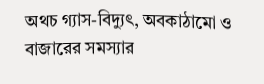অথচ গ্যাস-বিদ্যুৎ, অবকাঠামো ও বাজারের সমস্যার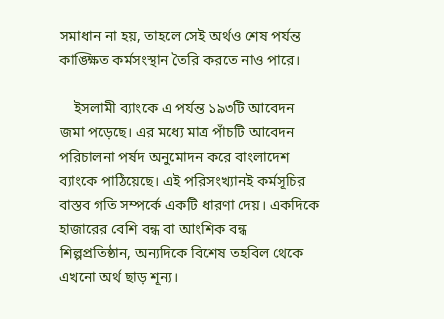সমাধান না হয়, তাহলে সেই অর্থও শেষ পর্যন্ত কাঙ্ক্ষিত কর্মসংস্থান তৈরি করতে নাও পারে।

    ইসলামী ব্যাংকে এ পর্যন্ত ১৯৩টি আবেদন জমা পড়েছে। এর মধ্যে মাত্র পাঁচটি আবেদন পরিচালনা পর্ষদ অনুমোদন করে বাংলাদেশ ব্যাংকে পাঠিয়েছে। এই পরিসংখ্যানই কর্মসূচির বাস্তব গতি সম্পর্কে একটি ধারণা দেয়। একদিকে হাজারের বেশি বন্ধ বা আংশিক বন্ধ শিল্পপ্রতিষ্ঠান, অন্যদিকে বিশেষ তহবিল থেকে এখনো অর্থ ছাড় শূন্য।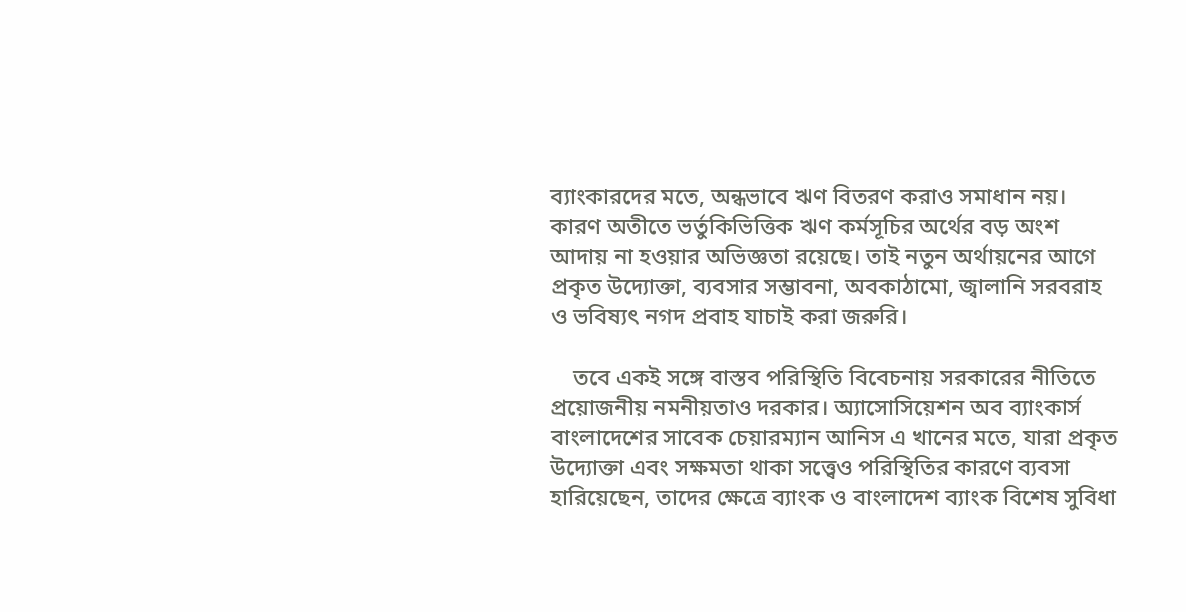ব্যাংকারদের মতে, অন্ধভাবে ঋণ বিতরণ করাও সমাধান নয়। কারণ অতীতে ভর্তুকিভিত্তিক ঋণ কর্মসূচির অর্থের বড় অংশ আদায় না হওয়ার অভিজ্ঞতা রয়েছে। তাই নতুন অর্থায়নের আগে প্রকৃত উদ্যোক্তা, ব্যবসার সম্ভাবনা, অবকাঠামো, জ্বালানি সরবরাহ ও ভবিষ্যৎ নগদ প্রবাহ যাচাই করা জরুরি।

    তবে একই সঙ্গে বাস্তব পরিস্থিতি বিবেচনায় সরকারের নীতিতে প্রয়োজনীয় নমনীয়তাও দরকার। অ্যাসোসিয়েশন অব ব্যাংকার্স বাংলাদেশের সাবেক চেয়ারম্যান আনিস এ খানের মতে, যারা প্রকৃত উদ্যোক্তা এবং সক্ষমতা থাকা সত্ত্বেও পরিস্থিতির কারণে ব্যবসা হারিয়েছেন, তাদের ক্ষেত্রে ব্যাংক ও বাংলাদেশ ব্যাংক বিশেষ সুবিধা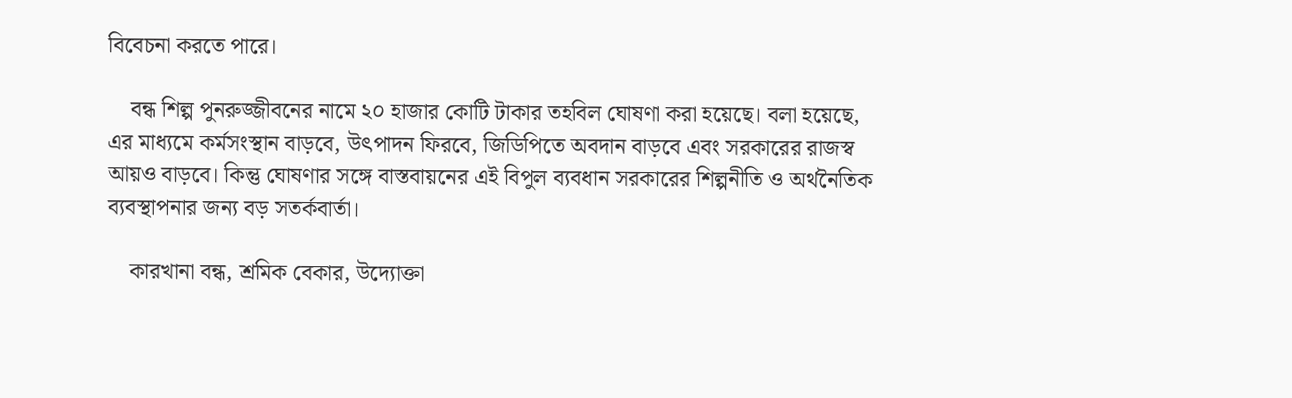বিবেচনা করতে পারে।

    বন্ধ শিল্প পুনরুজ্জীবনের নামে ২০ হাজার কোটি টাকার তহবিল ঘোষণা করা হয়েছে। বলা হয়েছে, এর মাধ্যমে কর্মসংস্থান বাড়বে, উৎপাদন ফিরবে, জিডিপিতে অবদান বাড়বে এবং সরকারের রাজস্ব আয়ও বাড়বে। কিন্তু ঘোষণার সঙ্গে বাস্তবায়নের এই বিপুল ব্যবধান সরকারের শিল্পনীতি ও অর্থনৈতিক ব্যবস্থাপনার জন্য বড় সতর্কবার্তা।

    কারখানা বন্ধ, শ্রমিক বেকার, উদ্যোক্তা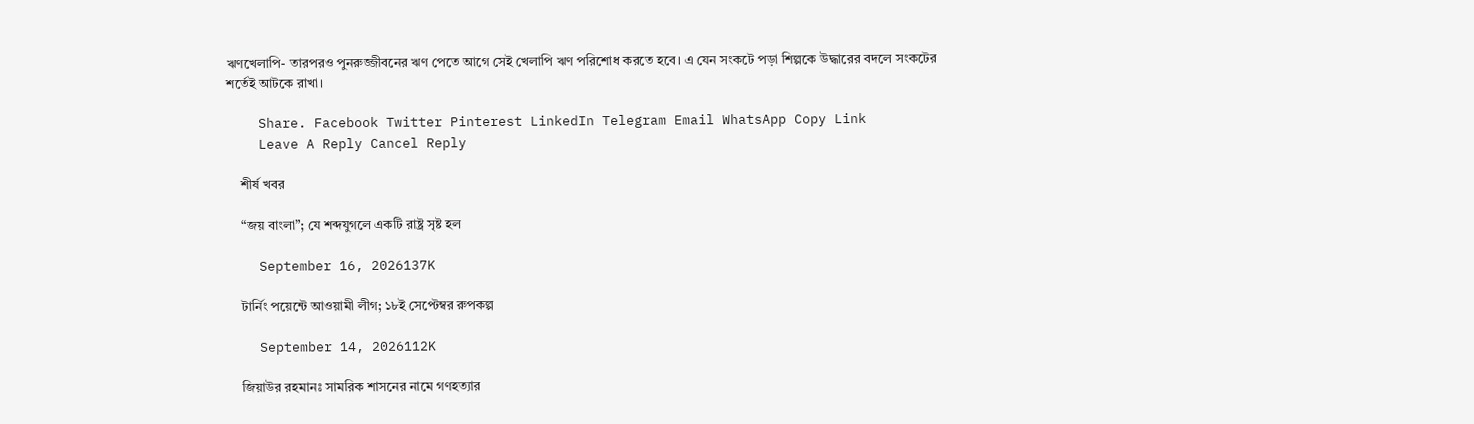ঋণখেলাপি- তারপরও পুনরুজ্জীবনের ঋণ পেতে আগে সেই খেলাপি ঋণ পরিশোধ করতে হবে। এ যেন সংকটে পড়া শিল্পকে উদ্ধারের বদলে সংকটের শর্তেই আটকে রাখা।

    Share. Facebook Twitter Pinterest LinkedIn Telegram Email WhatsApp Copy Link
    Leave A Reply Cancel Reply

    শীর্ষ খবর

    “জয় বাংলা”; যে শব্দযুগলে একটি রাষ্ট্র সৃষ্ট হল

    September 16, 2026137K

    টার্নিং পয়েন্টে আওয়ামী লীগ; ১৮ই সেপ্টেম্বর রুপকল্প

    September 14, 2026112K

    জিয়াউর রহমানঃ সামরিক শাসনের নামে গণহত্যার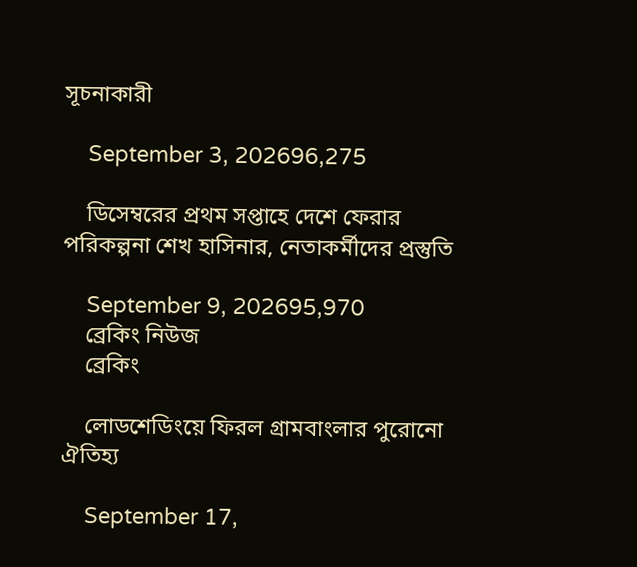সূচনাকারী

    September 3, 202696,275

    ডিসেম্বরের প্রথম সপ্তাহে দেশে ফেরার পরিকল্পনা শেখ হাসিনার, নেতাকর্মীদের প্রস্তুতি

    September 9, 202695,970
    ব্রেকিং নিউজ
    ব্রেকিং

    লোডশেডিংয়ে ফিরল গ্রামবাংলার পুরোনো ঐতিহ্য

    September 17,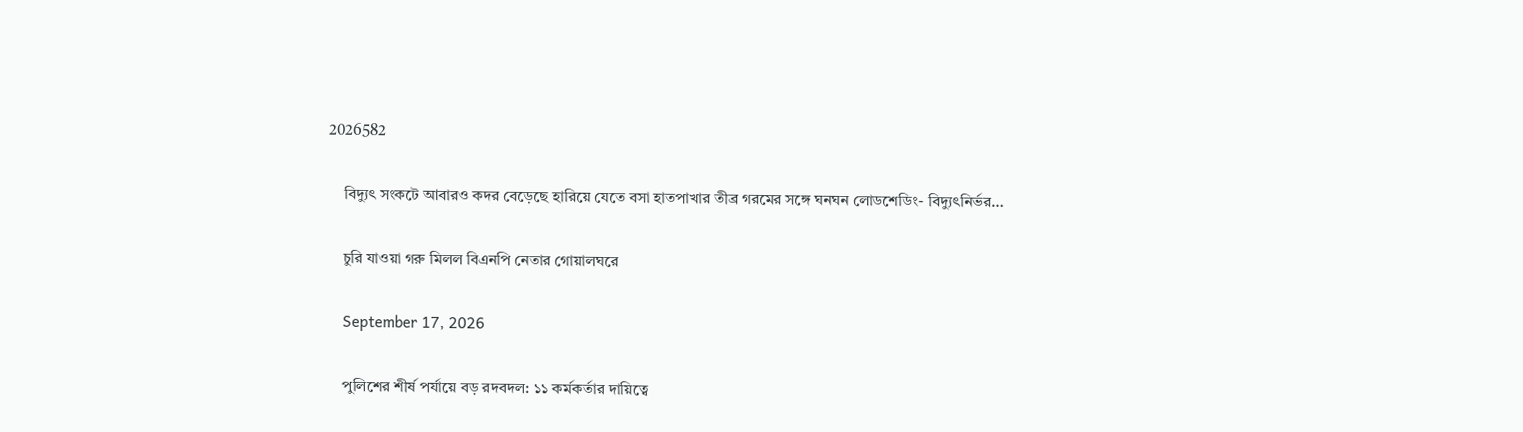2026582

    বিদ্যুৎ সংকটে আবারও কদর বেড়েছে হারিয়ে যেতে বসা হাতপাখার তীব্র গরমের সঙ্গে ঘনঘন লোডশেডিং- বিদ্যুৎনির্ভর…

    চুরি যাওয়া গরু মিলল বিএনপি নেতার গোয়ালঘরে

    September 17, 2026

    পুলিশের শীর্ষ পর্যায়ে বড় রদবদল: ১১ কর্মকর্তার দায়িত্বে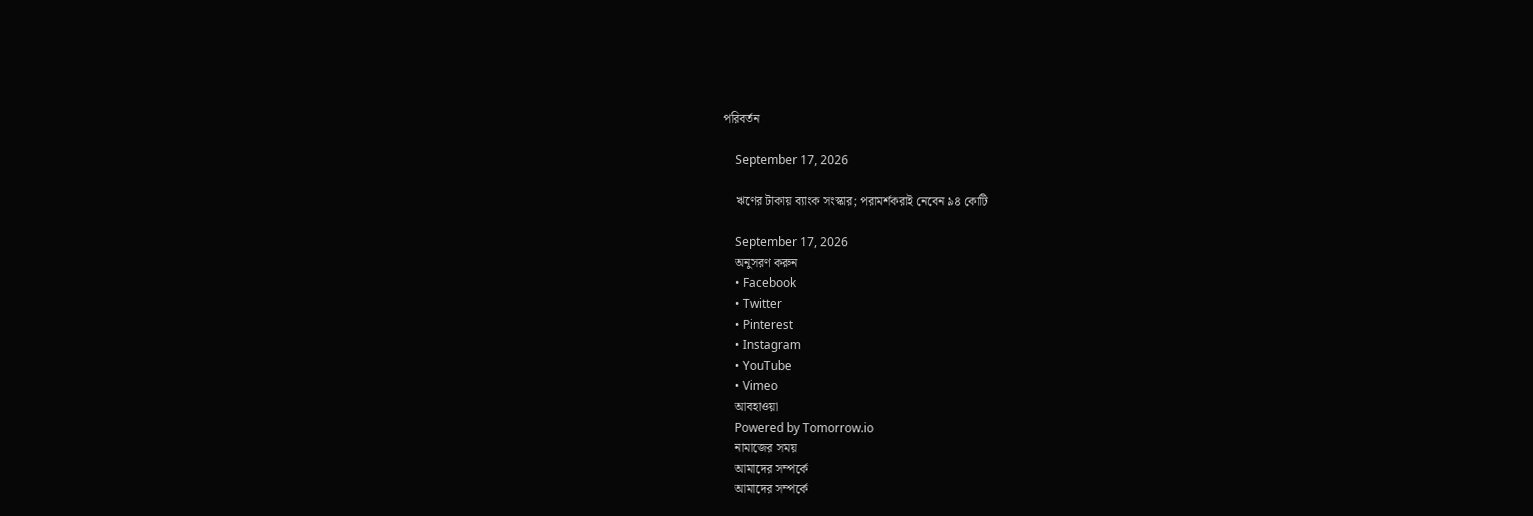পরিবর্তন

    September 17, 2026

    ঋণের টাকায় ব্যাংক সংস্কার; পরামর্শকরাই নেবেন ৯৪ কোটি

    September 17, 2026
    অনুসরণ করুন
    • Facebook
    • Twitter
    • Pinterest
    • Instagram
    • YouTube
    • Vimeo
    আবহাওয়া
    Powered by Tomorrow.io
    নামাজের সময়
    আমাদের সম্পর্কে
    আমাদের সম্পর্কে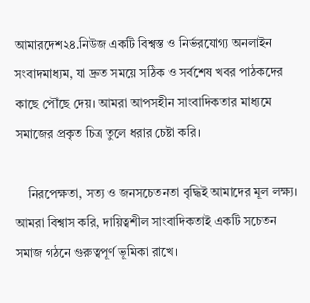আমারদেশ২৪.নিউজ একটি বিশ্বস্ত ও নির্ভরযোগ্য অনলাইন সংবাদমাধ্যম, যা দ্রুত সময়ে সঠিক ও সর্বশেষ খবর পাঠকদের কাছে পৌঁছে দেয়। আমরা আপসহীন সাংবাদিকতার মাধ্যমে সমাজের প্রকৃত চিত্র তুলে ধরার চেষ্টা করি।

    নিরপেক্ষতা, সত্য ও জনসচেতনতা বৃদ্ধিই আমাদের মূল লক্ষ্য। আমরা বিশ্বাস করি, দায়িত্বশীল সাংবাদিকতাই একটি সচেতন সমাজ গঠনে গুরুত্বপূর্ণ ভূমিকা রাখে।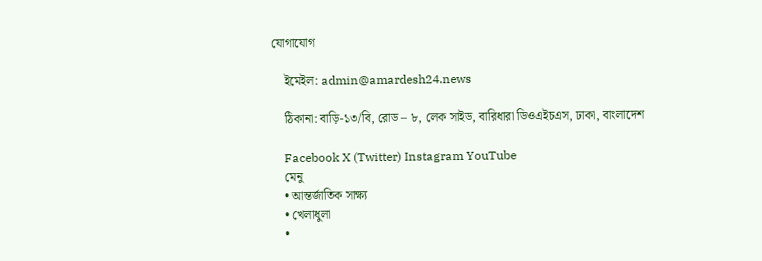যোগাযোগ

    ইমেইল: admin@amardesh24.news

    ঠিকানা: বাড়ি-১৩/বি, রোড – ৮, লেক সাইড, বারিধারা ডিওএইচএস, ঢাকা, বাংলাদেশ

    Facebook X (Twitter) Instagram YouTube
    মেনু
    • আন্তর্জাতিক সাক্ষ্য
    • খেলাধুলা
    •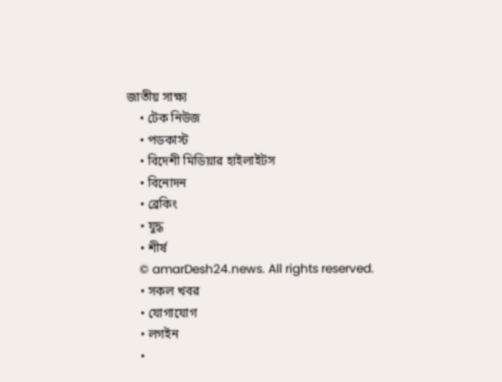জাতীয় সাক্ষ্য
    • টেক নিউজ
    • পডকাস্ট
    • বিদেশী মিডিয়ার হাইলাইটস
    • বিনোদন
    • ব্রেকিং
    • যুদ্ধ
    • শীর্ষ
    © amarDesh24.news. All rights reserved.
    • সকল খবর
    • যোগাযোগ
    • লগইন
    •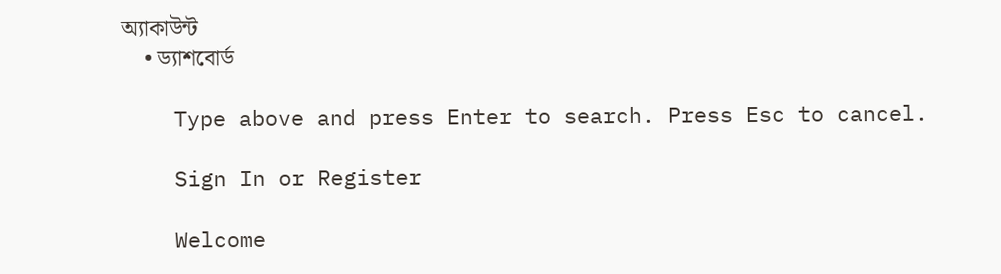অ্যাকাউন্ট
    • ড্যাশবোর্ড

    Type above and press Enter to search. Press Esc to cancel.

    Sign In or Register

    Welcome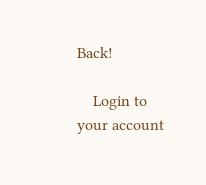Back!

    Login to your account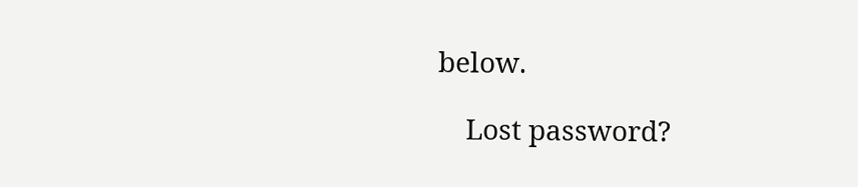below.

    Lost password?